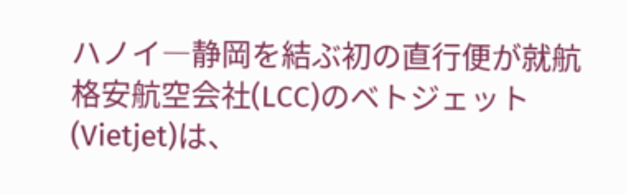ハノイ―静岡を結ぶ初の直行便が就航
格安航空会社(LCC)のベトジェット(Vietjet)は、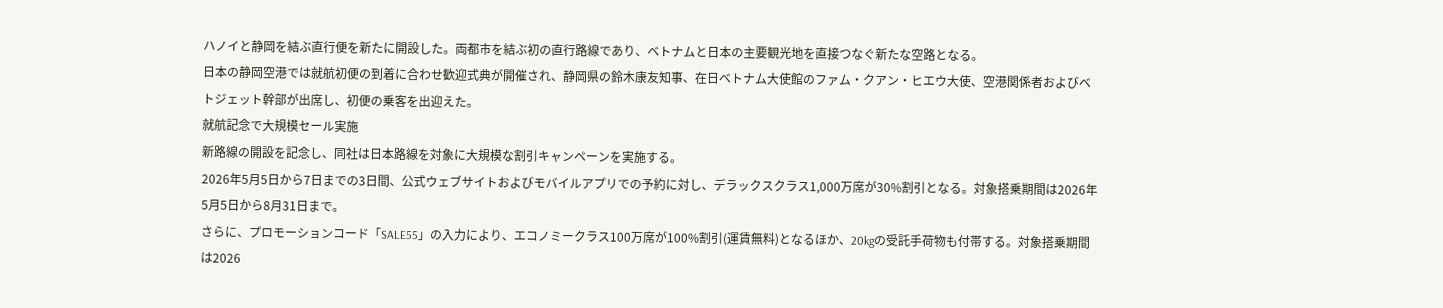ハノイと静岡を結ぶ直行便を新たに開設した。両都市を結ぶ初の直行路線であり、ベトナムと日本の主要観光地を直接つなぐ新たな空路となる。
日本の静岡空港では就航初便の到着に合わせ歓迎式典が開催され、静岡県の鈴木康友知事、在日ベトナム大使館のファム・クアン・ヒエウ大使、空港関係者およびベトジェット幹部が出席し、初便の乗客を出迎えた。
就航記念で大規模セール実施
新路線の開設を記念し、同社は日本路線を対象に大規模な割引キャンペーンを実施する。
2026年5月5日から7日までの3日間、公式ウェブサイトおよびモバイルアプリでの予約に対し、デラックスクラス1,000万席が30%割引となる。対象搭乗期間は2026年5月5日から8月31日まで。
さらに、プロモーションコード「SALE55」の入力により、エコノミークラス100万席が100%割引(運賃無料)となるほか、20kgの受託手荷物も付帯する。対象搭乗期間は2026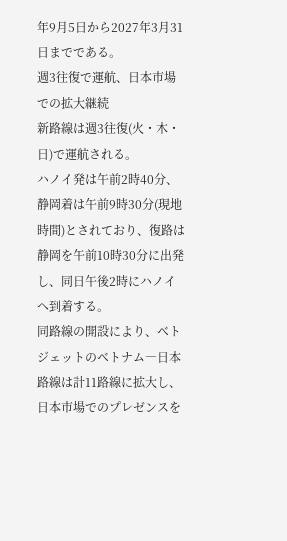年9月5日から2027年3月31日までである。
週3往復で運航、日本市場での拡大継続
新路線は週3往復(火・木・日)で運航される。
ハノイ発は午前2時40分、静岡着は午前9時30分(現地時間)とされており、復路は静岡を午前10時30分に出発し、同日午後2時にハノイへ到着する。
同路線の開設により、ベトジェットのベトナム―日本路線は計11路線に拡大し、日本市場でのプレゼンスを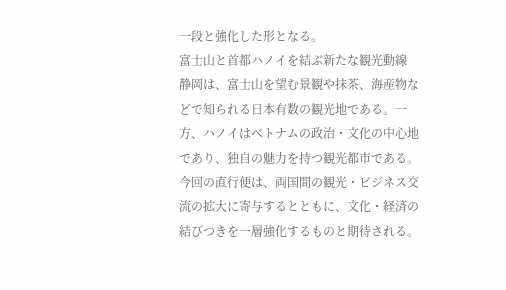一段と強化した形となる。
富士山と首都ハノイを結ぶ新たな観光動線
静岡は、富士山を望む景観や抹茶、海産物などで知られる日本有数の観光地である。一方、ハノイはベトナムの政治・文化の中心地であり、独自の魅力を持つ観光都市である。
今回の直行便は、両国間の観光・ビジネス交流の拡大に寄与するとともに、文化・経済の結びつきを一層強化するものと期待される。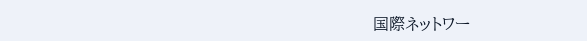国際ネットワー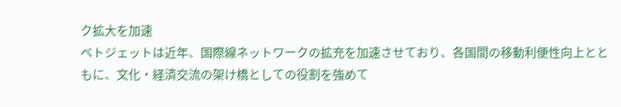ク拡大を加速
ベトジェットは近年、国際線ネットワークの拡充を加速させており、各国間の移動利便性向上とともに、文化・経済交流の架け橋としての役割を強めて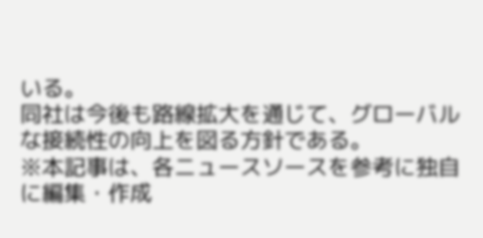いる。
同社は今後も路線拡大を通じて、グローバルな接続性の向上を図る方針である。
※本記事は、各ニュースソースを参考に独自に編集・作成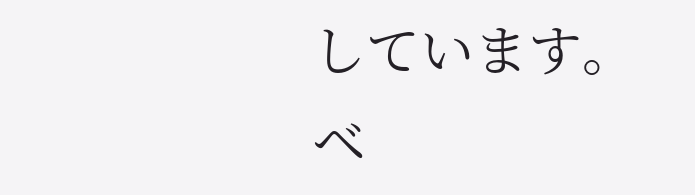しています。
ベ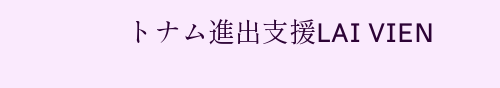トナム進出支援LAI VIEN